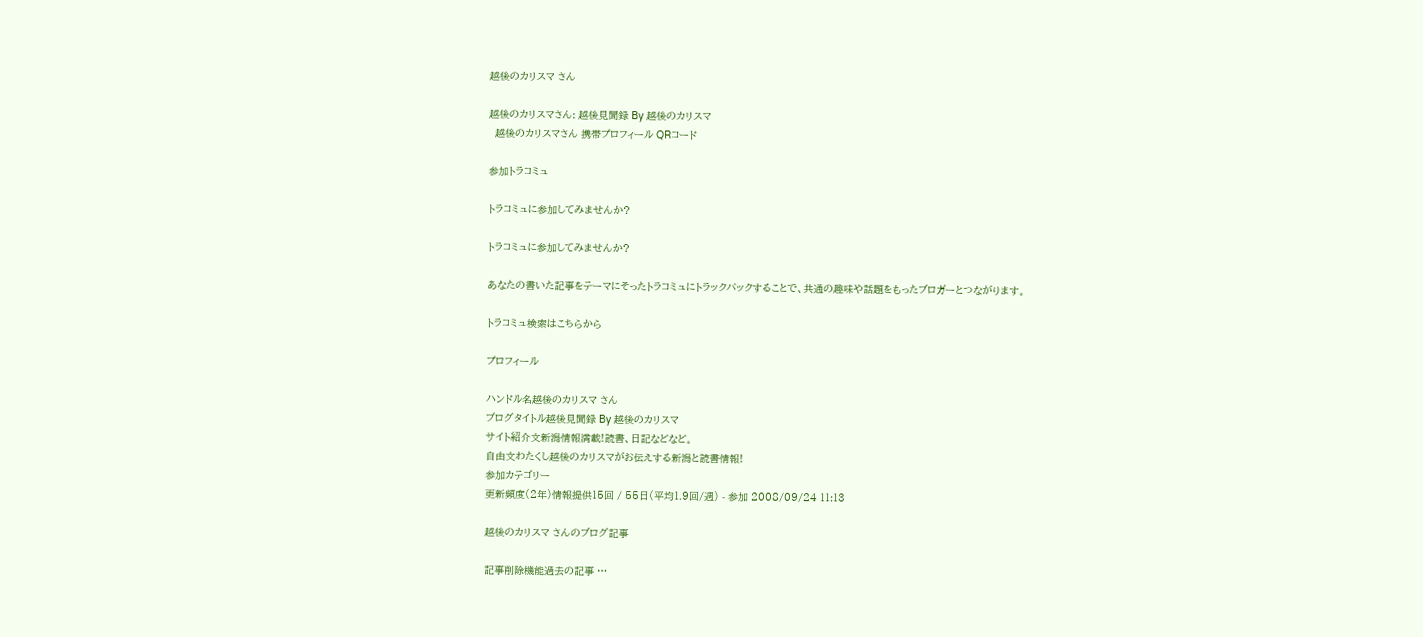越後のカリスマ さん

越後のカリスマさん: 越後見聞録 By 越後のカリスマ
  越後のカリスマさん 携帯プロフィール QRコード

参加トラコミュ

トラコミュに参加してみませんか?

トラコミュに参加してみませんか?

あなたの書いた記事をテーマにそったトラコミュにトラックバックすることで、共通の趣味や話題をもったブロガーとつながります。

トラコミュ検索はこちらから

プロフィール

ハンドル名越後のカリスマ さん
ブログタイトル越後見聞録 By 越後のカリスマ
サイト紹介文新潟情報満載!読書、日記などなど。
自由文わたくし越後のカリスマがお伝えする新潟と読書情報!
参加カテゴリー
更新頻度(2年)情報提供15回 / 55日(平均1.9回/週) - 参加 2008/09/24 11:13

越後のカリスマ さんのブログ記事

記事削除機能過去の記事 …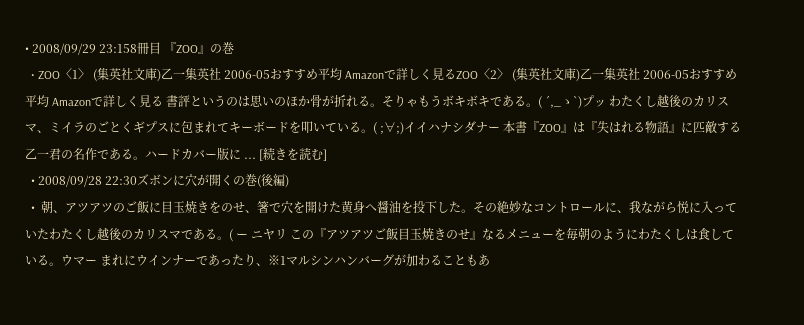• 2008/09/29 23:158冊目 『ZOO』の巻
  • ZOO〈1〉 (集英社文庫)乙一集英社 2006-05おすすめ平均 Amazonで詳しく見るZOO〈2〉 (集英社文庫)乙一集英社 2006-05おすすめ平均 Amazonで詳しく見る 書評というのは思いのほか骨が折れる。そりゃもうボキボキである。( ´,_ゝ`)プッ わたくし越後のカリスマ、ミイラのごとくギプスに包まれてキーボードを叩いている。( ;∀;)イイハナシダナー 本書『ZOO』は『失はれる物語』に匹敵する乙一君の名作である。ハードカバー版に ... [続きを読む]
  • 2008/09/28 22:30ズボンに穴が開くの巻(後編)
  •  朝、アツアツのご飯に目玉焼きをのせ、箸で穴を開けた黄身へ醤油を投下した。その絶妙なコントロールに、我ながら悦に入っていたわたくし越後のカリスマである。( ー ニヤリ この『アツアツご飯目玉焼きのせ』なるメニューを毎朝のようにわたくしは食している。ウマー まれにウインナーであったり、※1マルシンハンバーグが加わることもあ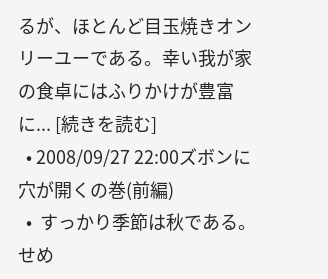るが、ほとんど目玉焼きオンリーユーである。幸い我が家の食卓にはふりかけが豊富に... [続きを読む]
  • 2008/09/27 22:00ズボンに穴が開くの巻(前編)
  •  すっかり季節は秋である。せめ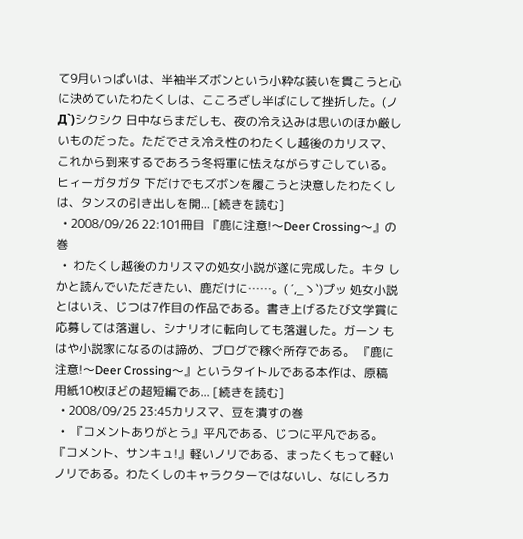て9月いっぱいは、半袖半ズボンという小粋な装いを貫こうと心に決めていたわたくしは、こころざし半ばにして挫折した。(ノД`)シクシク 日中ならまだしも、夜の冷え込みは思いのほか厳しいものだった。ただでさえ冷え性のわたくし越後のカリスマ、これから到来するであろう冬将軍に怯えながらすごしている。ヒィーガタガタ 下だけでもズボンを履こうと決意したわたくしは、タンスの引き出しを開... [続きを読む]
  • 2008/09/26 22:101冊目 『鹿に注意!〜Deer Crossing〜』の巻
  •  わたくし越後のカリスマの処女小説が遂に完成した。キタ しかと読んでいただきたい、鹿だけに……。( ´,_ゝ`)プッ 処女小説とはいえ、じつは7作目の作品である。書き上げるたび文学賞に応募しては落選し、シナリオに転向しても落選した。ガーン もはや小説家になるのは諦め、ブログで稼ぐ所存である。 『鹿に注意!〜Deer Crossing〜』というタイトルである本作は、原稿用紙10枚ほどの超短編であ... [続きを読む]
  • 2008/09/25 23:45カリスマ、豆を潰すの巻
  •  『コメントありがとう』平凡である、じつに平凡である。『コメント、サンキュ!』軽いノリである、まったくもって軽いノリである。わたくしのキャラクターではないし、なにしろカ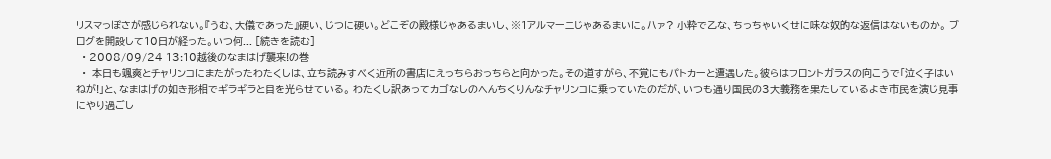リスマっぽさが感じられない。『うむ、大儀であった』硬い、じつに硬い。どこぞの殿様じゃあるまいし、※1アルマーニじゃあるまいに。ハァ? 小粋で乙な、ちっちゃいくせに味な奴的な返信はないものか。 ブログを開設して10日が経った。いつ何... [続きを読む]
  • 2008/09/24 13:10越後のなまはげ襲来!の巻
  •  本日も颯爽とチャリンコにまたがったわたくしは、立ち読みすべく近所の書店にえっちらおっちらと向かった。その道すがら、不覚にもパトカーと遭遇した。彼らはフロントガラスの向こうで「泣く子はいねが!」と、なまはげの如き形相でギラギラと目を光らせている。 わたくし訳あってカゴなしのへんちくりんなチャリンコに乗っていたのだが、いつも通り国民の3大義務を果たしているよき市民を演じ見事にやり過ごし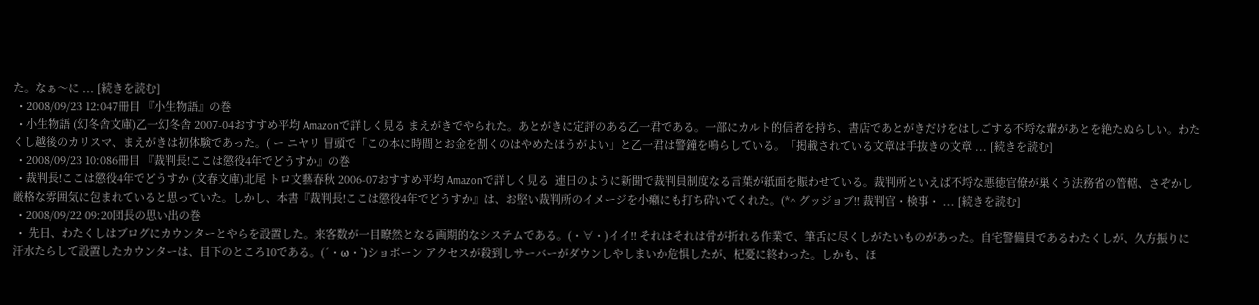た。なぁ〜に ... [続きを読む]
  • 2008/09/23 12:047冊目 『小生物語』の巻
  • 小生物語 (幻冬舎文庫)乙一幻冬舎 2007-04おすすめ平均 Amazonで詳しく見る まえがきでやられた。あとがきに定評のある乙一君である。一部にカルト的信者を持ち、書店であとがきだけをはしごする不埒な輩があとを絶たぬらしい。わたくし越後のカリスマ、まえがきは初体験であった。( ー ニヤリ 冒頭で「この本に時間とお金を割くのはやめたほうがよい」と乙一君は警鐘を鳴らしている。「掲載されている文章は手抜きの文章 ... [続きを読む]
  • 2008/09/23 10:086冊目 『裁判長!ここは懲役4年でどうすか』の巻
  • 裁判長!ここは懲役4年でどうすか (文春文庫)北尾 トロ文藝春秋 2006-07おすすめ平均 Amazonで詳しく見る  連日のように新聞で裁判員制度なる言葉が紙面を賑わせている。裁判所といえば不埒な悪徳官僚が巣くう法務省の管轄、さぞかし厳格な雰囲気に包まれていると思っていた。しかし、本書『裁判長!ここは懲役4年でどうすか』は、お堅い裁判所のイメージを小癪にも打ち砕いてくれた。(*^ グッジョブ!! 裁判官・検事・ ... [続きを読む]
  • 2008/09/22 09:20団長の思い出の巻
  •  先日、わたくしはブログにカウンターとやらを設置した。来客数が一目瞭然となる画期的なシステムである。(・∀・)イイ!! それはそれは骨が折れる作業で、筆舌に尽くしがたいものがあった。自宅警備員であるわたくしが、久方振りに汗水たらして設置したカウンターは、目下のところ10である。(´・ω・`)ショボーン アクセスが殺到しサーバーがダウンしやしまいか危惧したが、杞憂に終わった。しかも、ほ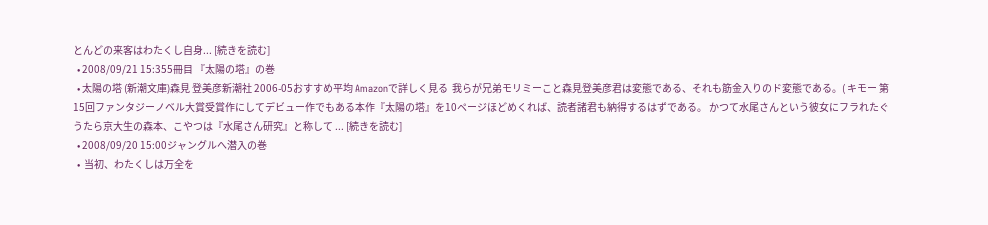とんどの来客はわたくし自身... [続きを読む]
  • 2008/09/21 15:355冊目 『太陽の塔』の巻
  • 太陽の塔 (新潮文庫)森見 登美彦新潮社 2006-05おすすめ平均 Amazonで詳しく見る  我らが兄弟モリミーこと森見登美彦君は変態である、それも筋金入りのド変態である。( キモー 第15回ファンタジーノベル大賞受賞作にしてデビュー作でもある本作『太陽の塔』を10ページほどめくれば、読者諸君も納得するはずである。 かつて水尾さんという彼女にフラれたぐうたら京大生の森本、こやつは『水尾さん研究』と称して ... [続きを読む]
  • 2008/09/20 15:00ジャングルへ潜入の巻
  •  当初、わたくしは万全を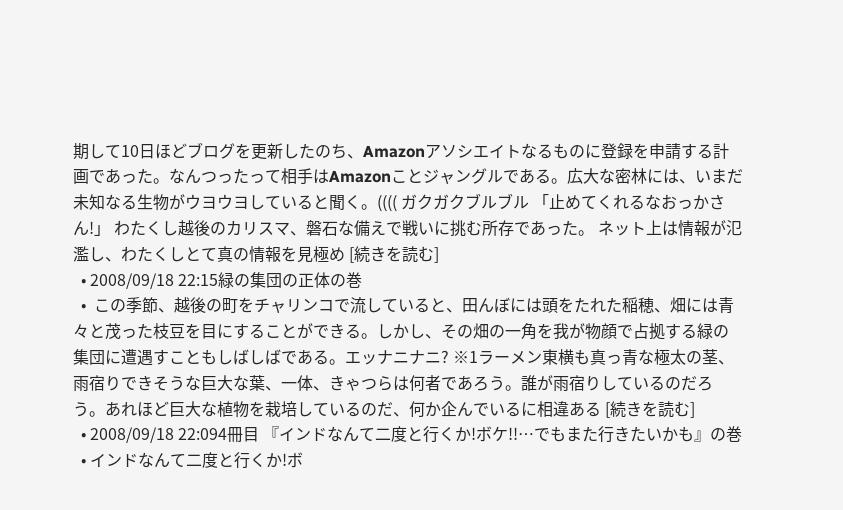期して10日ほどブログを更新したのち、Amazonアソシエイトなるものに登録を申請する計画であった。なんつったって相手はAmazonことジャングルである。広大な密林には、いまだ未知なる生物がウヨウヨしていると聞く。(((( ガクガクブルブル 「止めてくれるなおっかさん!」 わたくし越後のカリスマ、磐石な備えで戦いに挑む所存であった。 ネット上は情報が氾濫し、わたくしとて真の情報を見極め [続きを読む]
  • 2008/09/18 22:15緑の集団の正体の巻
  •  この季節、越後の町をチャリンコで流していると、田んぼには頭をたれた稲穂、畑には青々と茂った枝豆を目にすることができる。しかし、その畑の一角を我が物顔で占拠する緑の集団に遭遇すこともしばしばである。エッナニナニ? ※1ラーメン東横も真っ青な極太の茎、雨宿りできそうな巨大な葉、一体、きゃつらは何者であろう。誰が雨宿りしているのだろう。あれほど巨大な植物を栽培しているのだ、何か企んでいるに相違ある [続きを読む]
  • 2008/09/18 22:094冊目 『インドなんて二度と行くか!ボケ!!…でもまた行きたいかも』の巻
  • インドなんて二度と行くか!ボ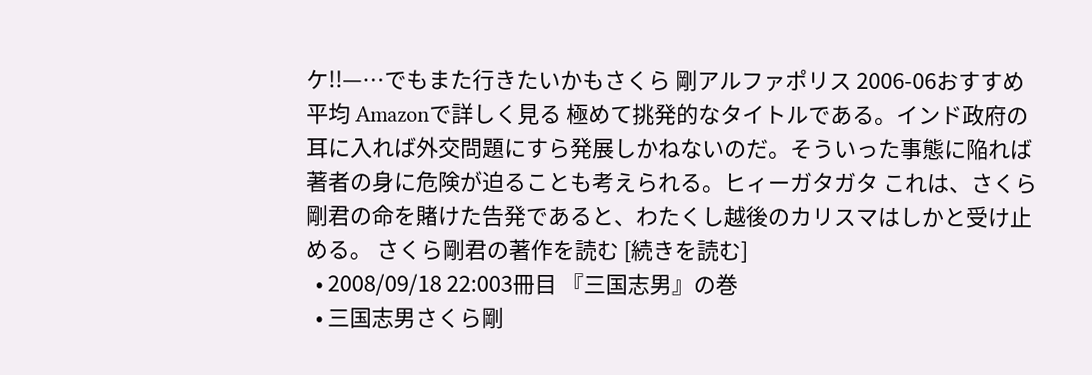ケ!!—…でもまた行きたいかもさくら 剛アルファポリス 2006-06おすすめ平均 Amazonで詳しく見る 極めて挑発的なタイトルである。インド政府の耳に入れば外交問題にすら発展しかねないのだ。そういった事態に陥れば著者の身に危険が迫ることも考えられる。ヒィーガタガタ これは、さくら剛君の命を賭けた告発であると、わたくし越後のカリスマはしかと受け止める。 さくら剛君の著作を読む [続きを読む]
  • 2008/09/18 22:003冊目 『三国志男』の巻
  • 三国志男さくら剛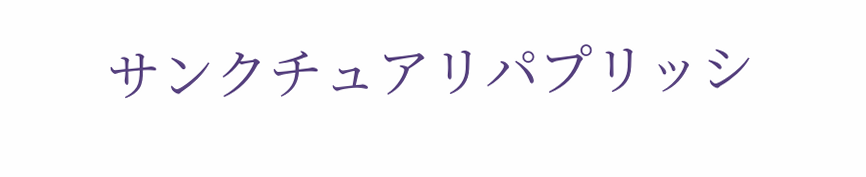サンクチュアリパプリッシ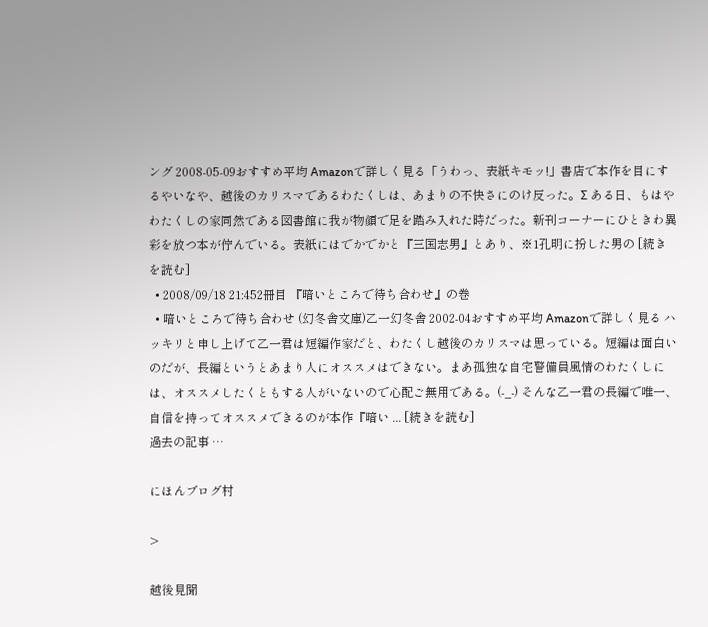ング 2008-05-09おすすめ平均 Amazonで詳しく見る「うわっ、表紙キモッ!」書店で本作を目にするやいなや、越後のカリスマであるわたくしは、あまりの不快さにのけ反った。Σ ある日、もはやわたくしの家同然である図書館に我が物顔で足を踏み入れた時だった。新刊コーナーにひときわ異彩を放つ本が佇んでいる。表紙にはでかでかと『三国志男』とあり、※1孔明に扮した男の [続きを読む]
  • 2008/09/18 21:452冊目 『暗いところで待ち合わせ』の巻
  • 暗いところで待ち合わせ (幻冬舎文庫)乙一幻冬舎 2002-04おすすめ平均 Amazonで詳しく見る ハッキリと申し上げて乙一君は短編作家だと、わたくし越後のカリスマは思っている。短編は面白いのだが、長編というとあまり人にオススメはできない。まあ孤独な自宅警備員風情のわたくしには、オススメしたくともする人がいないので心配ご無用である。(-_-) そんな乙一君の長編で唯一、自信を持ってオススメできるのが本作『暗い ... [続きを読む]
過去の記事 …

にほんブログ村

>

越後見聞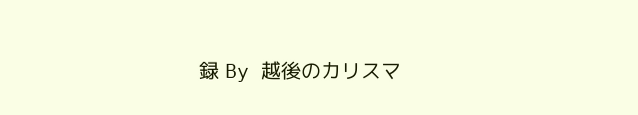録 By 越後のカリスマ